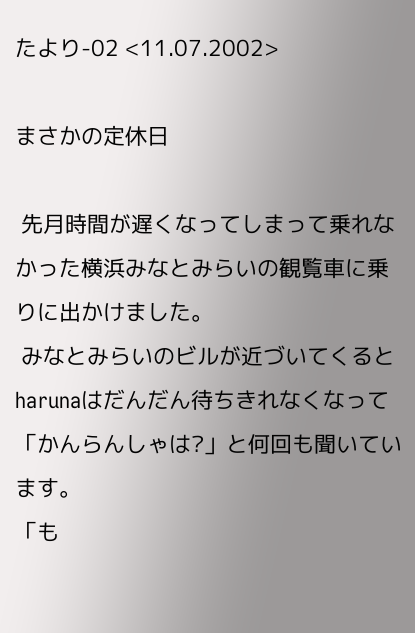たより-02 <11.07.2002>

まさかの定休日

 先月時間が遅くなってしまって乗れなかった横浜みなとみらいの観覧車に乗りに出かけました。
 みなとみらいのビルが近づいてくるとharunaはだんだん待ちきれなくなって「かんらんしゃは?」と何回も聞いています。
「も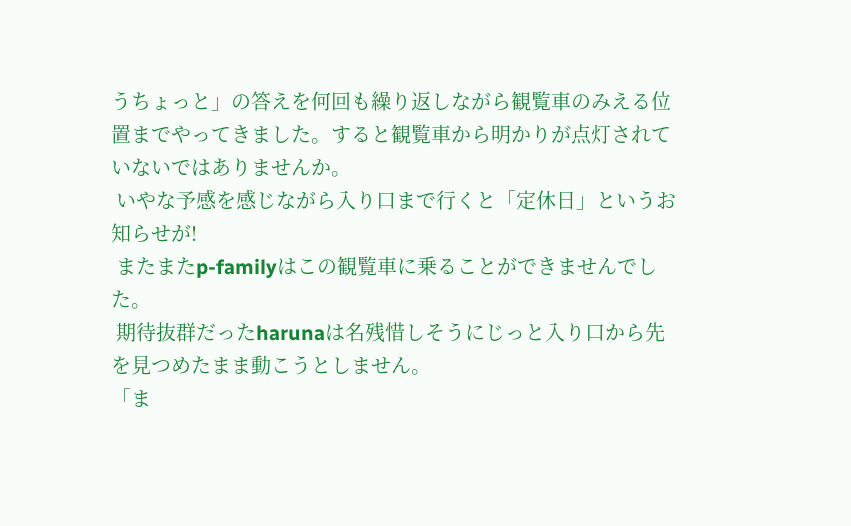うちょっと」の答えを何回も繰り返しながら観覧車のみえる位置までやってきました。すると観覧車から明かりが点灯されていないではありませんか。
 いやな予感を感じながら入り口まで行くと「定休日」というお知らせが!
 またまたp-familyはこの観覧車に乗ることができませんでした。
 期待抜群だったharunaは名残惜しそうにじっと入り口から先を見つめたまま動こうとしません。
「ま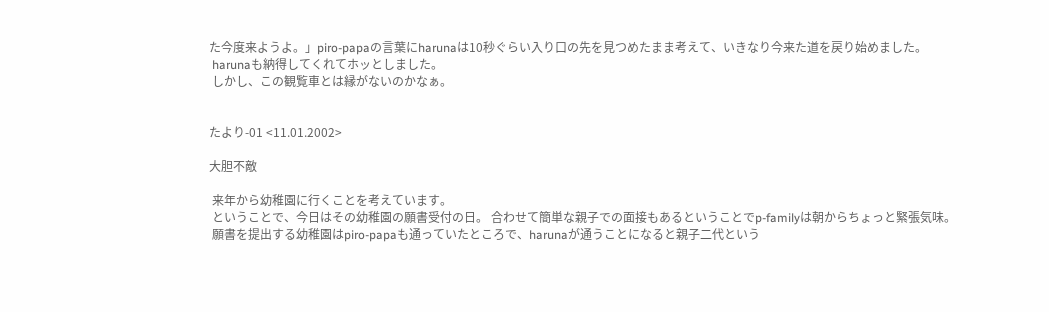た今度来ようよ。」piro-papaの言葉にharunaは10秒ぐらい入り口の先を見つめたまま考えて、いきなり今来た道を戻り始めました。
 harunaも納得してくれてホッとしました。
 しかし、この観覧車とは縁がないのかなぁ。


たより-01 <11.01.2002>

大胆不敵

 来年から幼稚園に行くことを考えています。
 ということで、今日はその幼稚園の願書受付の日。 合わせて簡単な親子での面接もあるということでp-familyは朝からちょっと緊張気味。
 願書を提出する幼稚園はpiro-papaも通っていたところで、harunaが通うことになると親子二代という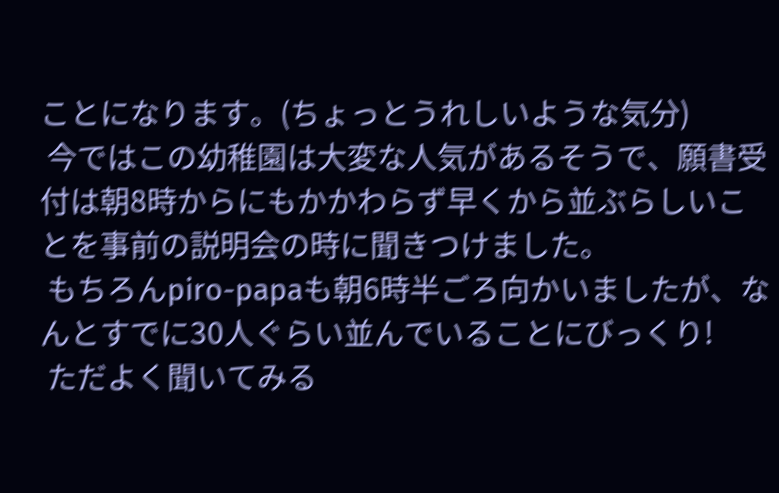ことになります。(ちょっとうれしいような気分)
 今ではこの幼稚園は大変な人気があるそうで、願書受付は朝8時からにもかかわらず早くから並ぶらしいことを事前の説明会の時に聞きつけました。
 もちろんpiro-papaも朝6時半ごろ向かいましたが、なんとすでに30人ぐらい並んでいることにびっくり!
 ただよく聞いてみる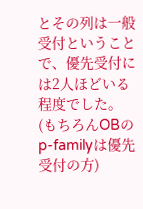とその列は一般受付ということで、優先受付には2人ほどいる程度でした。(もちろんOBのp-familyは優先受付の方)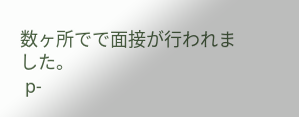数ヶ所でで面接が行われました。
 p-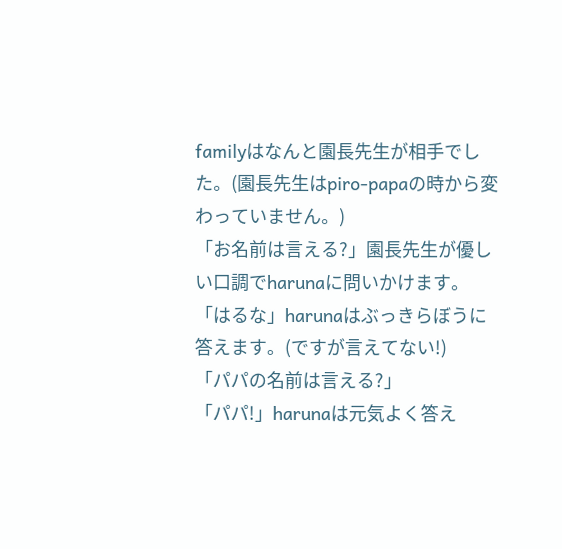familyはなんと園長先生が相手でした。(園長先生はpiro-papaの時から変わっていません。)
「お名前は言える?」園長先生が優しい口調でharunaに問いかけます。
「はるな」harunaはぶっきらぼうに答えます。(ですが言えてない!)
「パパの名前は言える?」
「パパ!」harunaは元気よく答え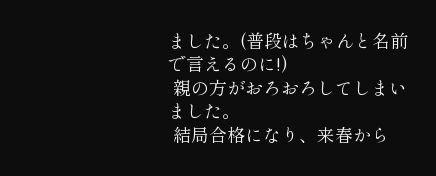ました。(普段はちゃんと名前で言えるのに!)
 親の方がおろおろしてしまいました。
 結局合格になり、来春から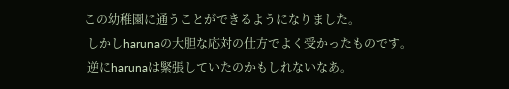この幼稚園に通うことができるようになりました。
 しかしharunaの大胆な応対の仕方でよく受かったものです。
 逆にharunaは緊張していたのかもしれないなあ。